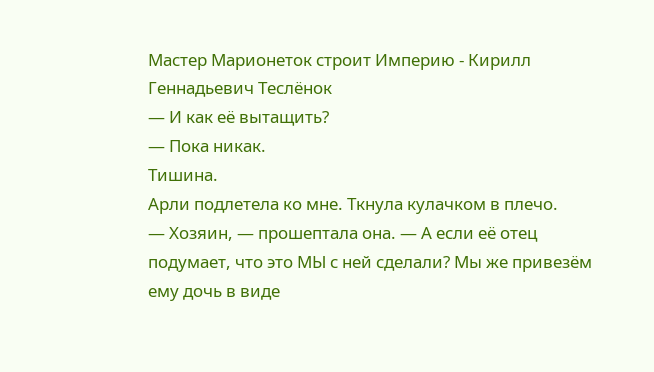Мастер Марионеток строит Империю - Кирилл Геннадьевич Теслёнок
— И как её вытащить?
— Пока никак.
Тишина.
Арли подлетела ко мне. Ткнула кулачком в плечо.
— Хозяин, — прошептала она. — А если её отец подумает, что это МЫ с ней сделали? Мы же привезём ему дочь в виде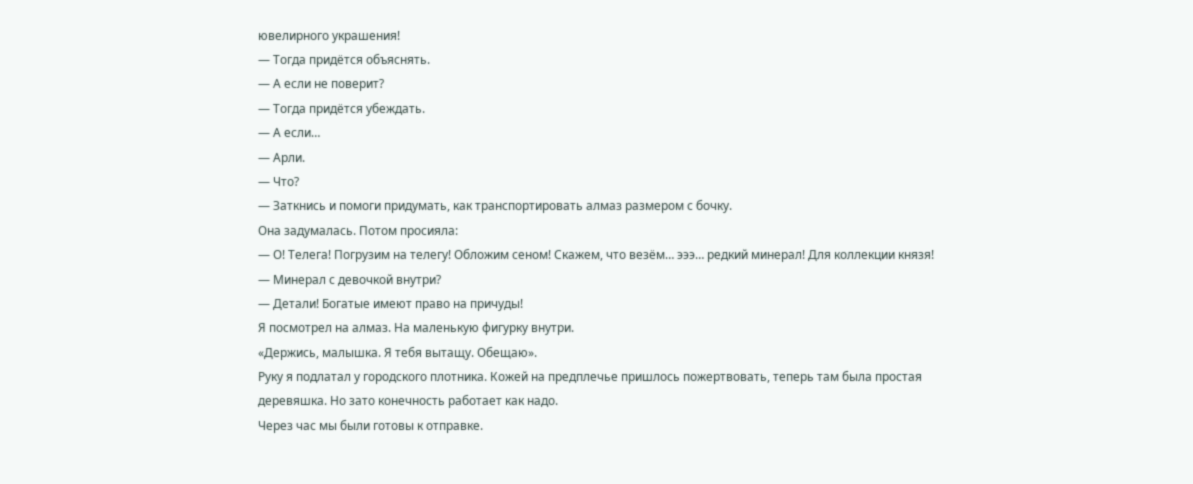ювелирного украшения!
— Тогда придётся объяснять.
— А если не поверит?
— Тогда придётся убеждать.
— А если…
— Арли.
— Что?
— Заткнись и помоги придумать, как транспортировать алмаз размером с бочку.
Она задумалась. Потом просияла:
— О! Телега! Погрузим на телегу! Обложим сеном! Скажем, что везём… эээ… редкий минерал! Для коллекции князя!
— Минерал с девочкой внутри?
— Детали! Богатые имеют право на причуды!
Я посмотрел на алмаз. На маленькую фигурку внутри.
«Держись, малышка. Я тебя вытащу. Обещаю».
Руку я подлатал у городского плотника. Кожей на предплечье пришлось пожертвовать, теперь там была простая деревяшка. Но зато конечность работает как надо.
Через час мы были готовы к отправке.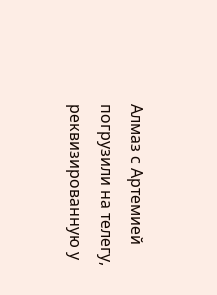Алмаз с Артемией погрузили на телегу, реквизированную у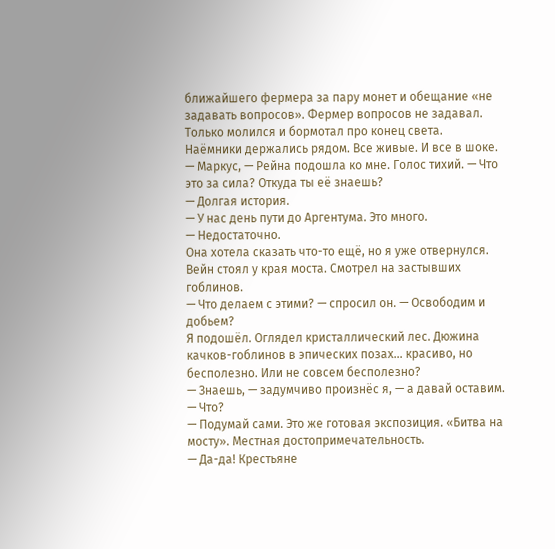ближайшего фермера за пару монет и обещание «не задавать вопросов». Фермер вопросов не задавал. Только молился и бормотал про конец света.
Наёмники держались рядом. Все живые. И все в шоке.
— Маркус, — Рейна подошла ко мне. Голос тихий. — Что это за сила? Откуда ты её знаешь?
— Долгая история.
— У нас день пути до Аргентума. Это много.
— Недостаточно.
Она хотела сказать что-то ещё, но я уже отвернулся.
Вейн стоял у края моста. Смотрел на застывших гоблинов.
— Что делаем с этими? — спросил он. — Освободим и добьем?
Я подошёл. Оглядел кристаллический лес. Дюжина качков-гоблинов в эпических позах… красиво, но бесполезно. Или не совсем бесполезно?
— Знаешь, — задумчиво произнёс я, — а давай оставим.
— Что?
— Подумай сами. Это же готовая экспозиция. «Битва на мосту». Местная достопримечательность.
— Да-да! Крестьяне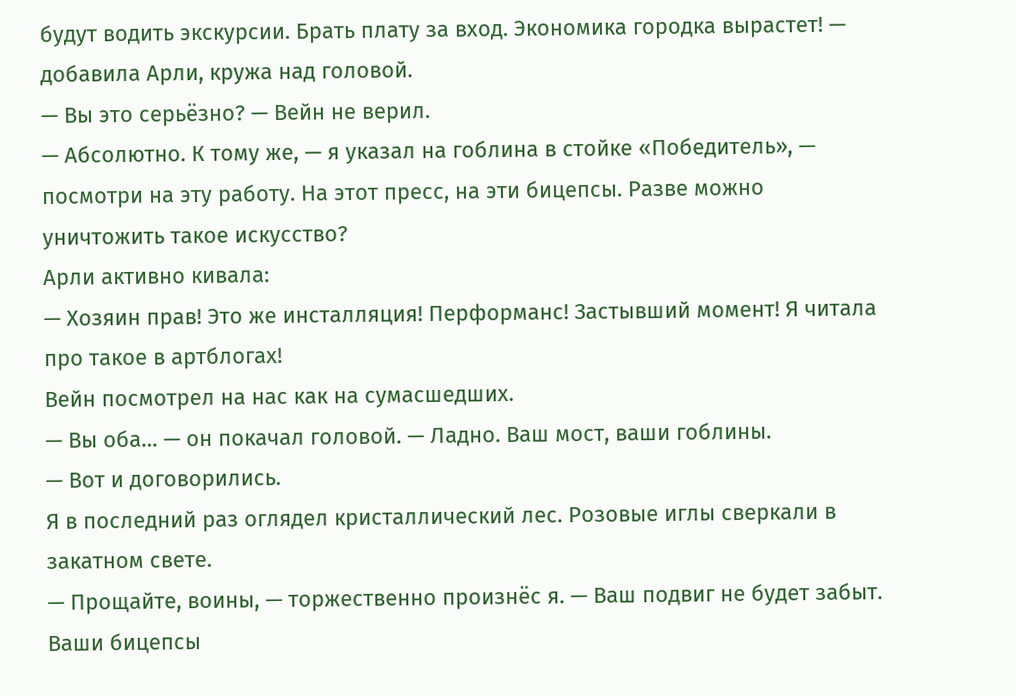будут водить экскурсии. Брать плату за вход. Экономика городка вырастет! — добавила Арли, кружа над головой.
— Вы это серьёзно? — Вейн не верил.
— Абсолютно. К тому же, — я указал на гоблина в стойке «Победитель», — посмотри на эту работу. На этот пресс, на эти бицепсы. Разве можно уничтожить такое искусство?
Арли активно кивала:
— Хозяин прав! Это же инсталляция! Перформанс! Застывший момент! Я читала про такое в артблогах!
Вейн посмотрел на нас как на сумасшедших.
— Вы оба… — он покачал головой. — Ладно. Ваш мост, ваши гоблины.
— Вот и договорились.
Я в последний раз оглядел кристаллический лес. Розовые иглы сверкали в закатном свете.
— Прощайте, воины, — торжественно произнёс я. — Ваш подвиг не будет забыт. Ваши бицепсы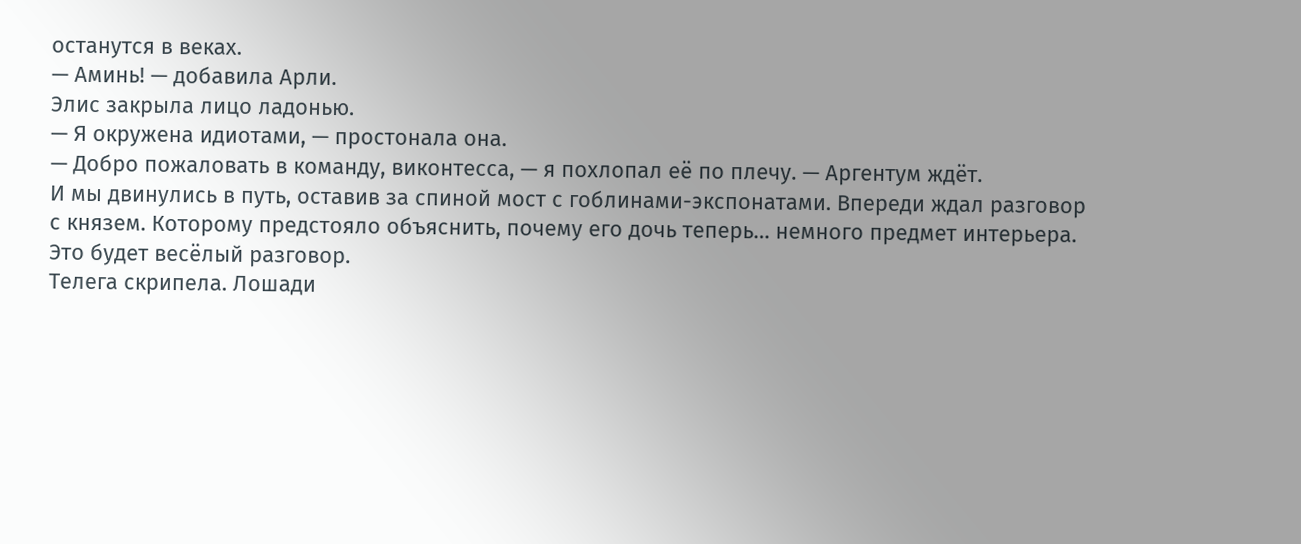останутся в веках.
— Аминь! — добавила Арли.
Элис закрыла лицо ладонью.
— Я окружена идиотами, — простонала она.
— Добро пожаловать в команду, виконтесса, — я похлопал её по плечу. — Аргентум ждёт.
И мы двинулись в путь, оставив за спиной мост с гоблинами-экспонатами. Впереди ждал разговор с князем. Которому предстояло объяснить, почему его дочь теперь… немного предмет интерьера.
Это будет весёлый разговор.
Телега скрипела. Лошади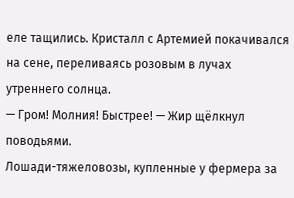еле тащились. Кристалл с Артемией покачивался на сене, переливаясь розовым в лучах утреннего солнца.
— Гром! Молния! Быстрее! — Жир щёлкнул поводьями.
Лошади-тяжеловозы, купленные у фермера за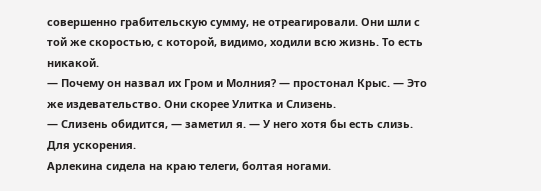совершенно грабительскую сумму, не отреагировали. Они шли с той же скоростью, с которой, видимо, ходили всю жизнь. То есть никакой.
— Почему он назвал их Гром и Молния? — простонал Крыс. — Это же издевательство. Они скорее Улитка и Слизень.
— Слизень обидится, — заметил я. — У него хотя бы есть слизь. Для ускорения.
Арлекина сидела на краю телеги, болтая ногами.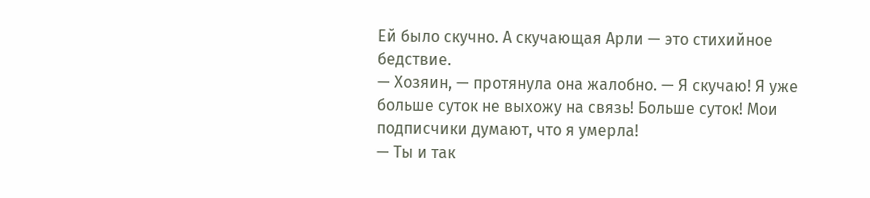Ей было скучно. А скучающая Арли — это стихийное бедствие.
— Хозяин, — протянула она жалобно. — Я скучаю! Я уже больше суток не выхожу на связь! Больше суток! Мои подписчики думают, что я умерла!
— Ты и так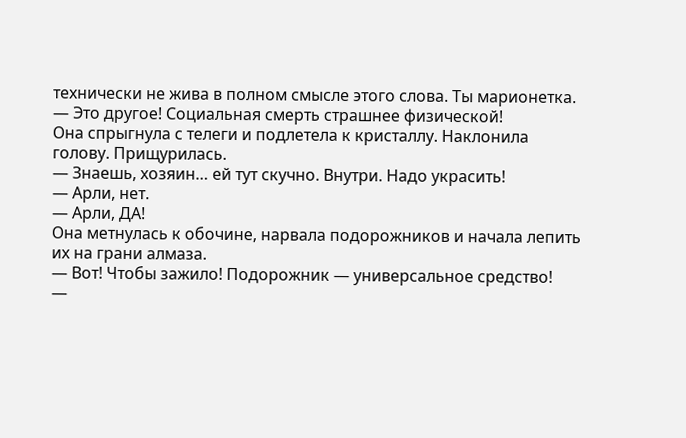технически не жива в полном смысле этого слова. Ты марионетка.
— Это другое! Социальная смерть страшнее физической!
Она спрыгнула с телеги и подлетела к кристаллу. Наклонила голову. Прищурилась.
— Знаешь, хозяин… ей тут скучно. Внутри. Надо украсить!
— Арли, нет.
— Арли, ДА!
Она метнулась к обочине, нарвала подорожников и начала лепить их на грани алмаза.
— Вот! Чтобы зажило! Подорожник — универсальное средство!
—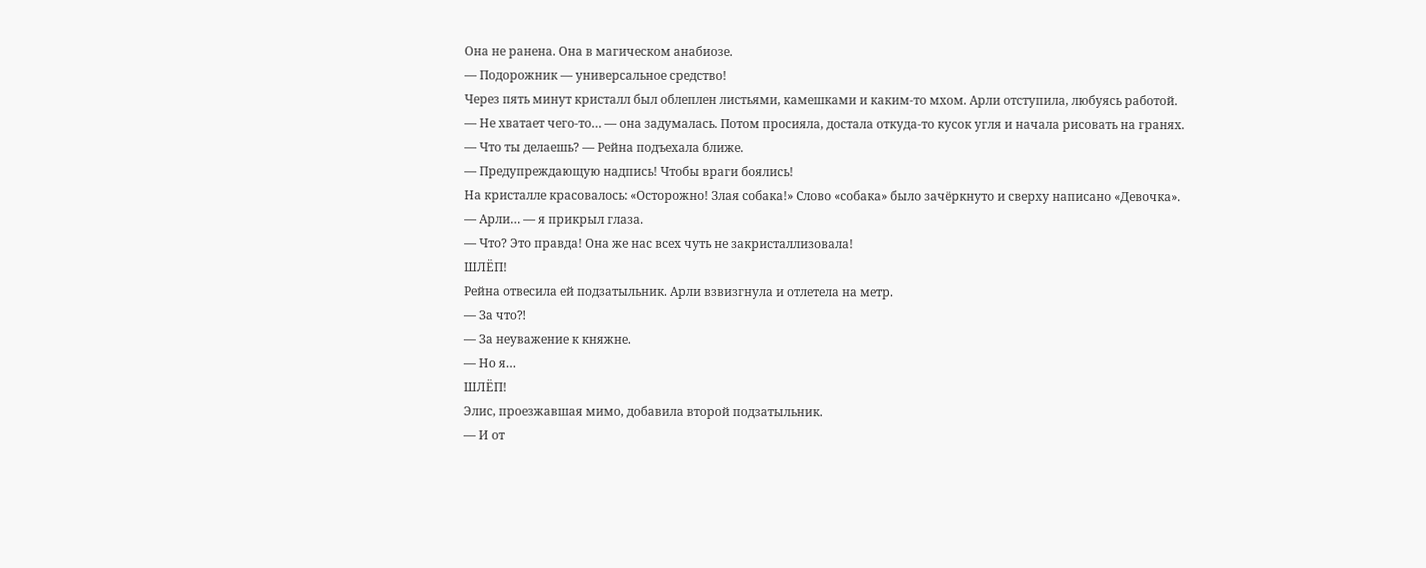Она не ранена. Она в магическом анабиозе.
— Подорожник — универсальное средство!
Через пять минут кристалл был облеплен листьями, камешками и каким-то мхом. Арли отступила, любуясь работой.
— Не хватает чего-то… — она задумалась. Потом просияла, достала откуда-то кусок угля и начала рисовать на гранях.
— Что ты делаешь? — Рейна подъехала ближе.
— Предупреждающую надпись! Чтобы враги боялись!
На кристалле красовалось: «Осторожно! Злая собака!» Слово «собака» было зачёркнуто и сверху написано «Девочка».
— Арли… — я прикрыл глаза.
— Что? Это правда! Она же нас всех чуть не закристаллизовала!
ШЛЁП!
Рейна отвесила ей подзатыльник. Арли взвизгнула и отлетела на метр.
— За что⁈
— За неуважение к княжне.
— Но я…
ШЛЁП!
Элис, проезжавшая мимо, добавила второй подзатыльник.
— И от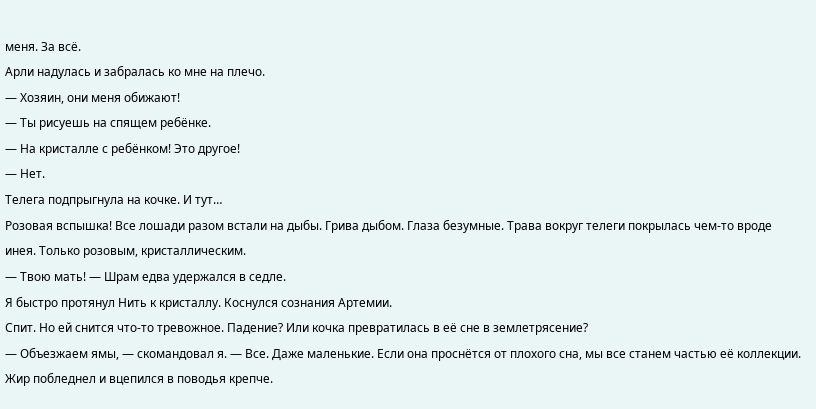меня. За всё.
Арли надулась и забралась ко мне на плечо.
— Хозяин, они меня обижают!
— Ты рисуешь на спящем ребёнке.
— На кристалле с ребёнком! Это другое!
— Нет.
Телега подпрыгнула на кочке. И тут…
Розовая вспышка! Все лошади разом встали на дыбы. Грива дыбом. Глаза безумные. Трава вокруг телеги покрылась чем-то вроде инея. Только розовым, кристаллическим.
— Твою мать! — Шрам едва удержался в седле.
Я быстро протянул Нить к кристаллу. Коснулся сознания Артемии.
Спит. Но ей снится что-то тревожное. Падение? Или кочка превратилась в её сне в землетрясение?
— Объезжаем ямы, — скомандовал я. — Все. Даже маленькие. Если она проснётся от плохого сна, мы все станем частью её коллекции.
Жир побледнел и вцепился в поводья крепче.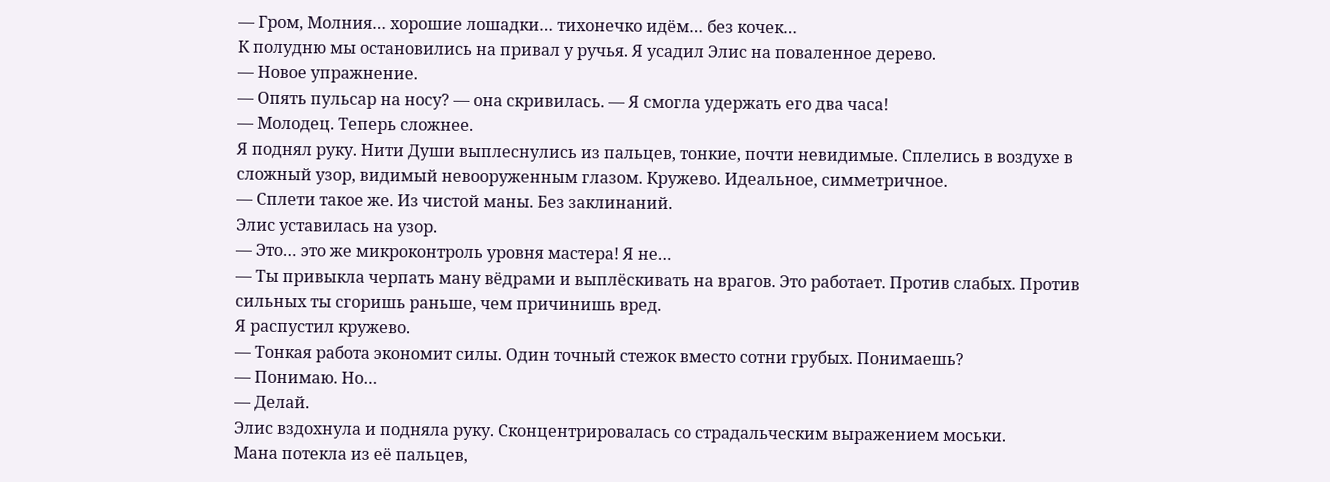— Гром, Молния… хорошие лошадки… тихонечко идём… без кочек…
К полудню мы остановились на привал у ручья. Я усадил Элис на поваленное дерево.
— Новое упражнение.
— Опять пульсар на носу? — она скривилась. — Я смогла удержать его два часа!
— Молодец. Теперь сложнее.
Я поднял руку. Нити Души выплеснулись из пальцев, тонкие, почти невидимые. Сплелись в воздухе в сложный узор, видимый невооруженным глазом. Кружево. Идеальное, симметричное.
— Сплети такое же. Из чистой маны. Без заклинаний.
Элис уставилась на узор.
— Это… это же микроконтроль уровня мастера! Я не…
— Ты привыкла черпать ману вёдрами и выплёскивать на врагов. Это работает. Против слабых. Против сильных ты сгоришь раньше, чем причинишь вред.
Я распустил кружево.
— Тонкая работа экономит силы. Один точный стежок вместо сотни грубых. Понимаешь?
— Понимаю. Но…
— Делай.
Элис вздохнула и подняла руку. Сконцентрировалась со страдальческим выражением моськи.
Мана потекла из её пальцев,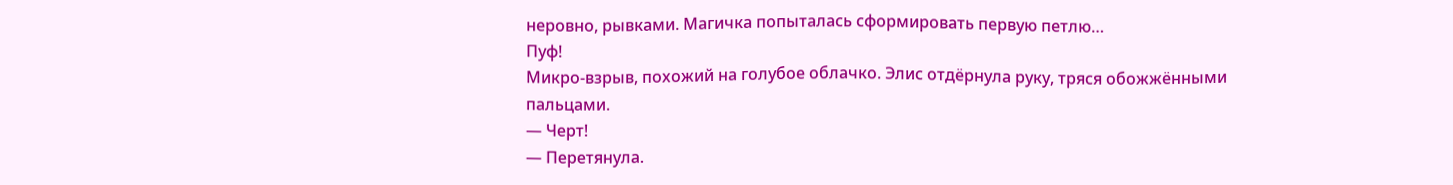неровно, рывками. Магичка попыталась сформировать первую петлю…
Пуф!
Микро-взрыв, похожий на голубое облачко. Элис отдёрнула руку, тряся обожжёнными пальцами.
— Черт!
— Перетянула.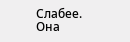Слабее.
Она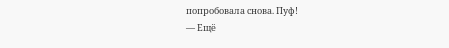попробовала снова. Пуф!
— Ещё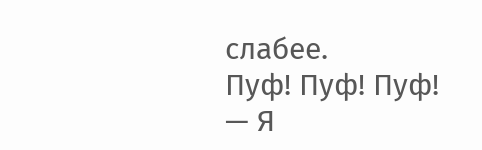слабее.
Пуф! Пуф! Пуф!
— Я